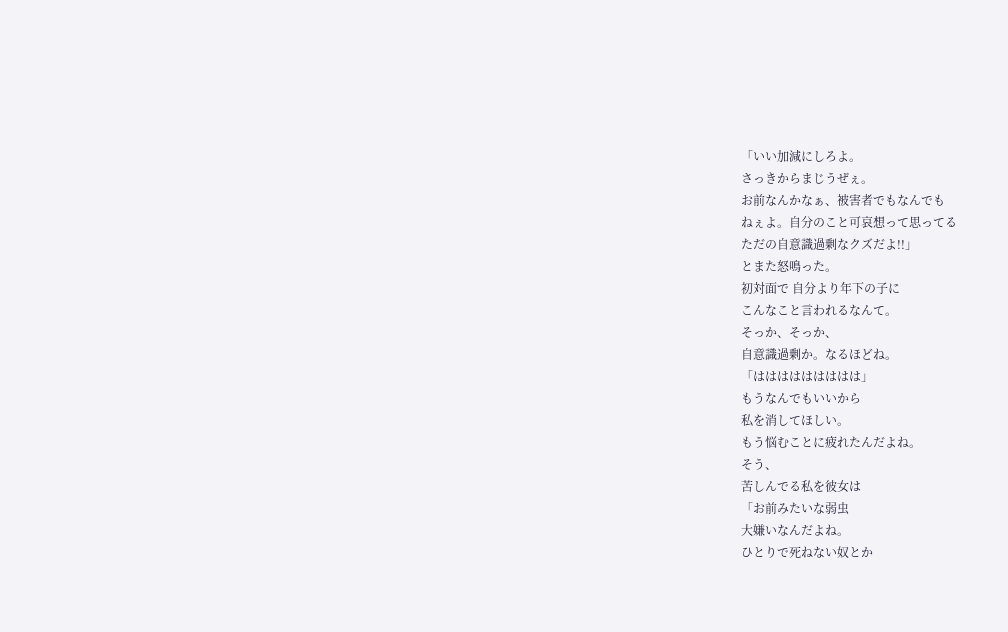「いい加減にしろよ。
さっきからまじうぜぇ。
お前なんかなぁ、被害者でもなんでも
ねぇよ。自分のこと可哀想って思ってる
ただの自意識過剰なクズだよ!!」
とまた怒鳴った。
初対面で 自分より年下の子に
こんなこと言われるなんて。
そっか、そっか、
自意識過剰か。なるほどね。
「ははははははははは」
もうなんでもいいから
私を消してほしい。
もう悩むことに疲れたんだよね。
そう、
苦しんでる私を彼女は
「お前みたいな弱虫
大嫌いなんだよね。
ひとりで死ねない奴とか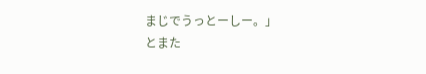まじでうっとーしー。」
とまた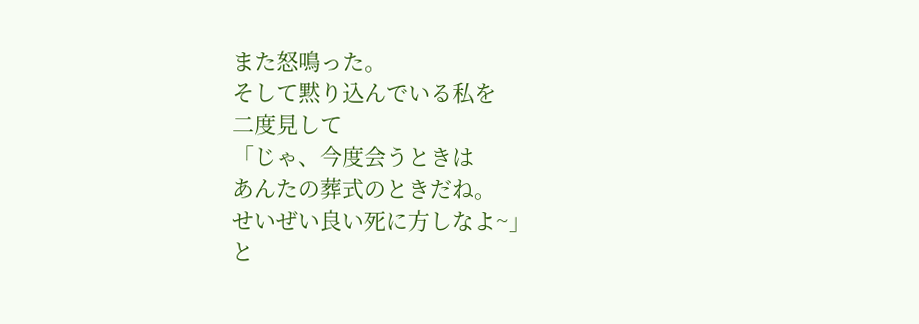また怒鳴った。
そして黙り込んでいる私を
二度見して
「じゃ、今度会うときは
あんたの葬式のときだね。
せいぜい良い死に方しなよ~」
と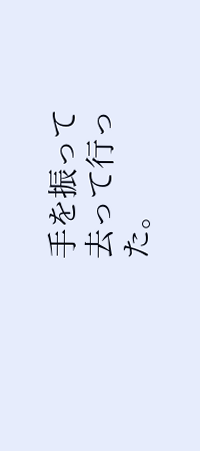手を振って
去って行った。